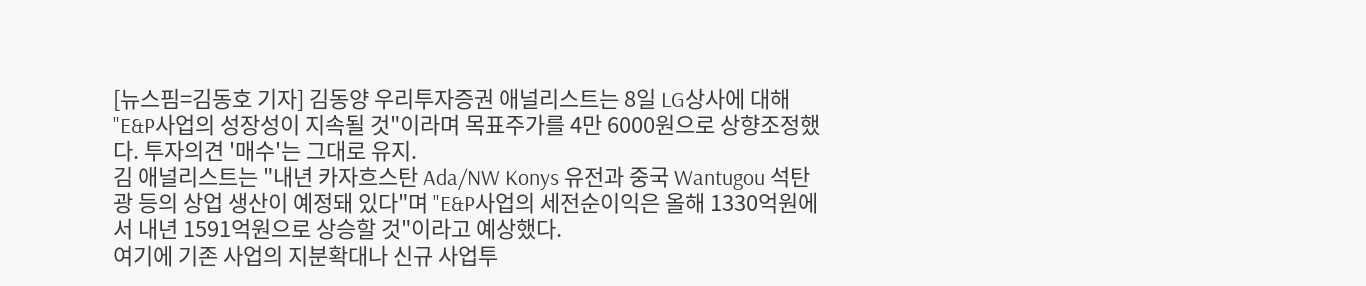[뉴스핌=김동호 기자] 김동양 우리투자증권 애널리스트는 8일 LG상사에 대해 "E&P사업의 성장성이 지속될 것"이라며 목표주가를 4만 6000원으로 상향조정했다. 투자의견 '매수'는 그대로 유지.
김 애널리스트는 "내년 카자흐스탄 Ada/NW Konys 유전과 중국 Wantugou 석탄광 등의 상업 생산이 예정돼 있다"며 "E&P사업의 세전순이익은 올해 1330억원에서 내년 1591억원으로 상승할 것"이라고 예상했다.
여기에 기존 사업의 지분확대나 신규 사업투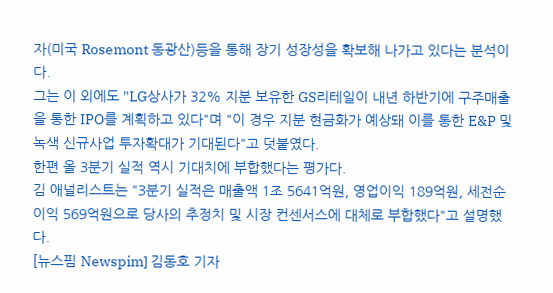자(미국 Rosemont 동광산)등을 통해 장기 성장성을 확보해 나가고 있다는 분석이다.
그는 이 외에도 "LG상사가 32% 지분 보유한 GS리테일이 내년 하반기에 구주매출을 통한 IPO를 계획하고 있다"며 "이 경우 지분 현금화가 예상돼 이를 통한 E&P 및 녹색 신규사업 투자확대가 기대된다"고 덧붙였다.
한편 올 3분기 실적 역시 기대치에 부합했다는 평가다.
김 애널리스트는 "3분기 실적은 매출액 1조 5641억원, 영업이익 189억원, 세전순이익 569억원으로 당사의 추정치 및 시장 컨센서스에 대체로 부합했다"고 설명했다.
[뉴스핌 Newspim] 김동호 기자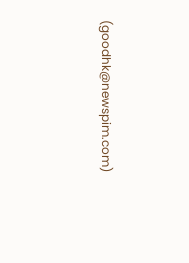(goodhk@newspim.com)